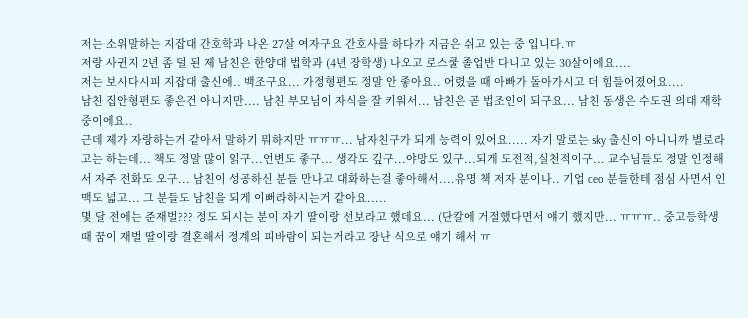저는 소위말하는 지잡대 간호학과 나온 27살 여자구요 간호사를 하다가 지금은 쉬고 있는 중 입니다.ㅠ
저랑 사귄지 2년 좀 덜 된 제 남친은 한양대 법학과 (4년 장학생) 나오고 로스쿨 졸업반 다니고 있는 30살이에요....
저는 보시다시피 지잡대 출신에.. 백조구요... 가정형편도 정말 안 좋아요.. 어렸을 때 아빠가 돌아가시고 더 힘들어졌어요....
남친 집안형편도 좋은건 아니지만.... 남친 부모님이 자식을 잘 키워서... 남친은 곧 법조인이 되구요... 남친 동생은 수도권 의대 재학 중이에요..
근데 제가 자랑하는거 같아서 말하기 뭐하지만 ㅠㅠㅠ... 남자친구가 되게 능력이 있어요..... 자기 말로는 sky 출신이 아니니까 별로라고는 하는데... 책도 정말 많이 읽구...언변도 좋구... 생각도 깊구...야망도 있구...되게 도전적,실천적이구... 교수님들도 정말 인정해서 자주 전화도 오구... 남친이 성공하신 분들 만나고 대화하는걸 좋아해서....유명 책 저자 분이나.. 기업 ceo 분들한테 점심 사면서 인맥도 넓고... 그 분들도 남친을 되게 이뻐라하시는거 같아요.....
몇 달 전에는 준재벌??? 정도 되시는 분이 자기 딸이랑 선보라고 했데요... (단칼에 거절했다면서 얘기 했지만... ㅠㅠㅠ.. 중고등학생 때 꿈이 재벌 딸이랑 결혼해서 정계의 피바람이 되는거라고 장난 식으로 얘기 해서 ㅠ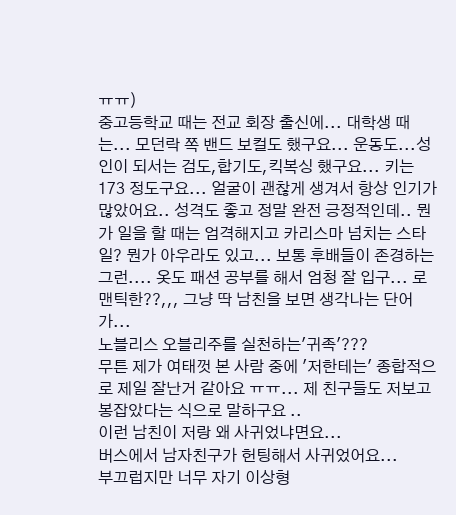ㅠㅠ)
중고등학교 때는 전교 회장 출신에... 대학생 때는... 모던락 쪽 밴드 보컬도 했구요... 운동도...성인이 되서는 검도,합기도,킥복싱 했구요... 키는 173 정도구요... 얼굴이 괜찮게 생겨서 항상 인기가 많았어요.. 성격도 좋고 정말 완전 긍정적인데.. 뭔가 일을 할 때는 엄격해지고 카리스마 넘치는 스타일? 뭔가 아우라도 있고... 보통 후배들이 존경하는 그런.... 옷도 패션 공부를 해서 엄청 잘 입구... 로맨틱한??,,, 그냥 딱 남친을 보면 생각나는 단어가...
노블리스 오블리주를 실천하는'귀족'???
무튼 제가 여태껏 본 사람 중에 '저한테는' 종합적으로 제일 잘난거 같아요 ㅠㅠ... 제 친구들도 저보고 봉잡았다는 식으로 말하구요 ..
이런 남친이 저랑 왜 사귀었냐면요...
버스에서 남자친구가 헌팅해서 사귀었어요...
부끄럽지만 너무 자기 이상형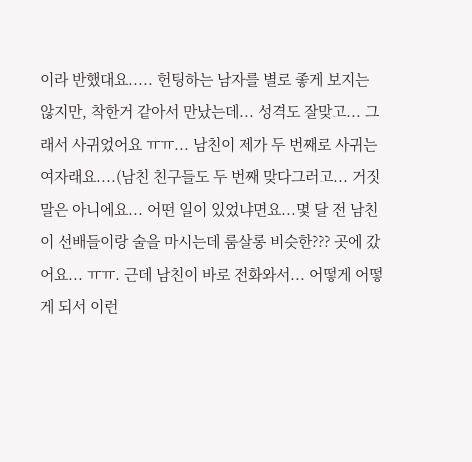이라 반했대요..... 헌팅하는 남자를 별로 좋게 보지는 않지만, 착한거 같아서 만났는데... 성격도 잘맞고... 그래서 사귀었어요 ㅠㅠ... 남친이 제가 두 번째로 사귀는 여자래요....(남친 친구들도 두 번째 맞다그러고... 거짓말은 아니에요... 어떤 일이 있었냐면요...몇 달 전 남친이 선배들이랑 술을 마시는데 룸살롱 비슷한??? 곳에 갔어요... ㅠㅠ. 근데 남친이 바로 전화와서... 어떻게 어떻게 되서 이런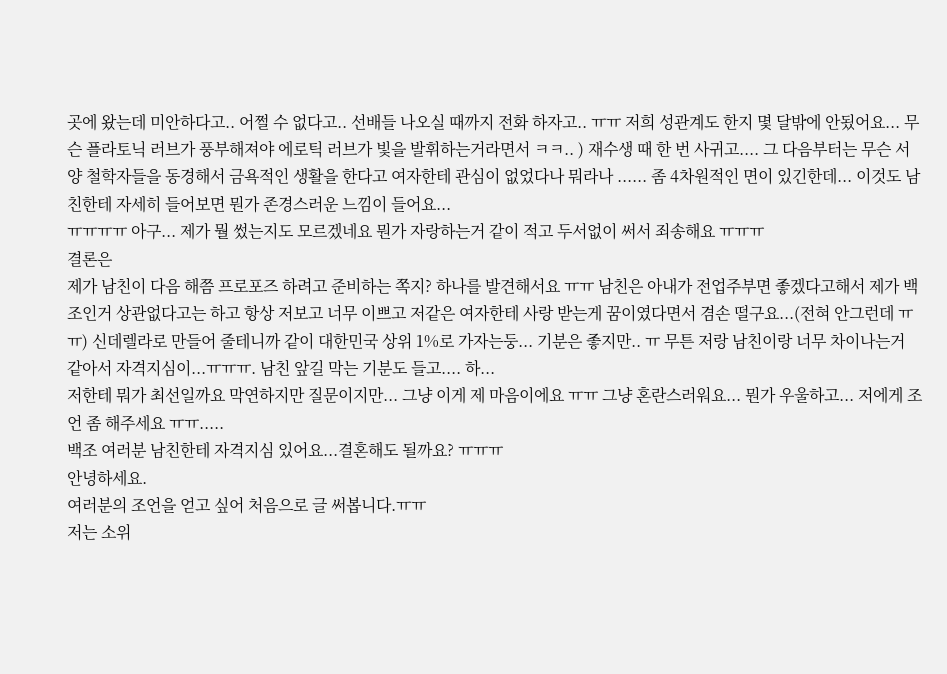곳에 왔는데 미안하다고.. 어쩔 수 없다고.. 선배들 나오실 때까지 전화 하자고.. ㅠㅠ 저희 성관계도 한지 몇 달밖에 안됬어요... 무슨 플라토닉 러브가 풍부해져야 에로틱 러브가 빛을 발휘하는거라면서 ㅋㅋ.. ) 재수생 때 한 번 사귀고.... 그 다음부터는 무슨 서양 철학자들을 동경해서 금욕적인 생활을 한다고 여자한테 관심이 없었다나 뭐라나 ...... 좀 4차원적인 면이 있긴한데... 이것도 남친한테 자세히 들어보면 뭔가 존경스러운 느낌이 들어요...
ㅠㅠㅠㅠ 아구... 제가 뭘 썼는지도 모르겠네요 뭔가 자랑하는거 같이 적고 두서없이 써서 죄송해요 ㅠㅠㅠ
결론은
제가 남친이 다음 해쯤 프로포즈 하려고 준비하는 쪽지? 하나를 발견해서요 ㅠㅠ 남친은 아내가 전업주부면 좋겠다고해서 제가 백조인거 상관없다고는 하고 항상 저보고 너무 이쁘고 저같은 여자한테 사랑 받는게 꿈이였다면서 겸손 떨구요...(전혀 안그런데 ㅠㅠ) 신데렐라로 만들어 줄테니까 같이 대한민국 상위 1%로 가자는둥... 기분은 좋지만.. ㅠ 무튼 저랑 남친이랑 너무 차이나는거 같아서 자격지심이...ㅠㅠㅠ. 남친 앞길 막는 기분도 들고.... 하...
저한테 뭐가 최선일까요 막연하지만 질문이지만... 그냥 이게 제 마음이에요 ㅠㅠ 그냥 혼란스러워요... 뭔가 우울하고... 저에게 조언 좀 해주세요 ㅠㅠ.....
백조 여러분 남친한테 자격지심 있어요...결혼해도 될까요? ㅠㅠㅠ
안녕하세요.
여러분의 조언을 얻고 싶어 처음으로 글 써봅니다.ㅠㅠ
저는 소위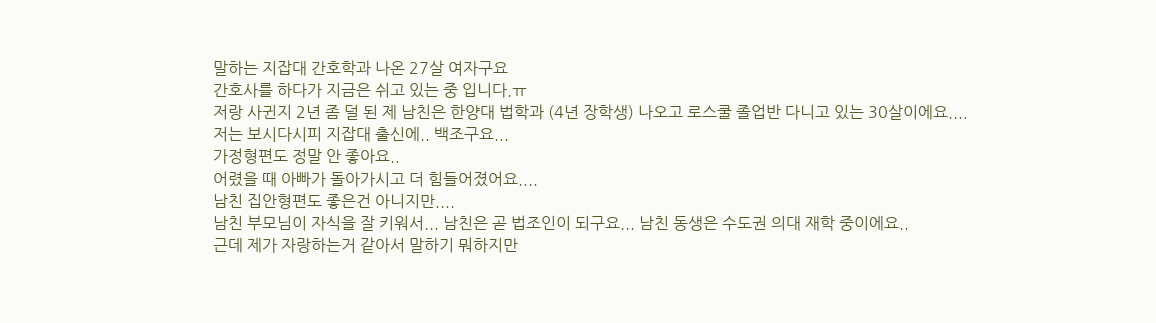말하는 지잡대 간호학과 나온 27살 여자구요
간호사를 하다가 지금은 쉬고 있는 중 입니다.ㅠ
저랑 사귄지 2년 좀 덜 된 제 남친은 한양대 법학과 (4년 장학생) 나오고 로스쿨 졸업반 다니고 있는 30살이에요....
저는 보시다시피 지잡대 출신에.. 백조구요...
가정형편도 정말 안 좋아요..
어렸을 때 아빠가 돌아가시고 더 힘들어졌어요....
남친 집안형편도 좋은건 아니지만....
남친 부모님이 자식을 잘 키워서... 남친은 곧 법조인이 되구요... 남친 동생은 수도권 의대 재학 중이에요..
근데 제가 자랑하는거 같아서 말하기 뭐하지만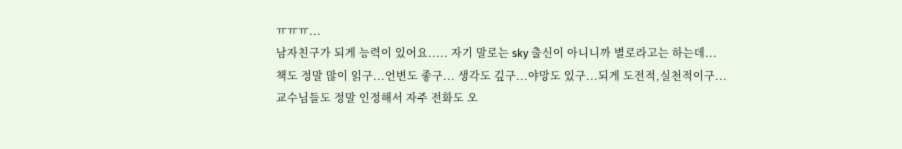ㅠㅠㅠ...
남자친구가 되게 능력이 있어요..... 자기 말로는 sky 출신이 아니니까 별로라고는 하는데...
책도 정말 많이 읽구...언변도 좋구... 생각도 깊구...야망도 있구...되게 도전적,실천적이구...
교수님들도 정말 인정해서 자주 전화도 오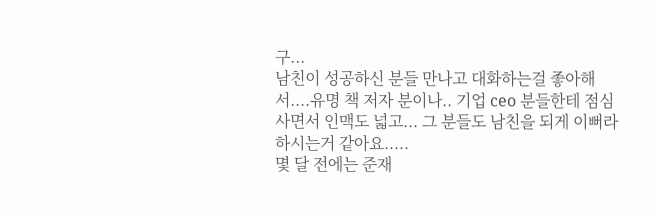구...
남친이 성공하신 분들 만나고 대화하는걸 좋아해서....유명 책 저자 분이나.. 기업 ceo 분들한테 점심 사면서 인맥도 넓고... 그 분들도 남친을 되게 이뻐라하시는거 같아요.....
몇 달 전에는 준재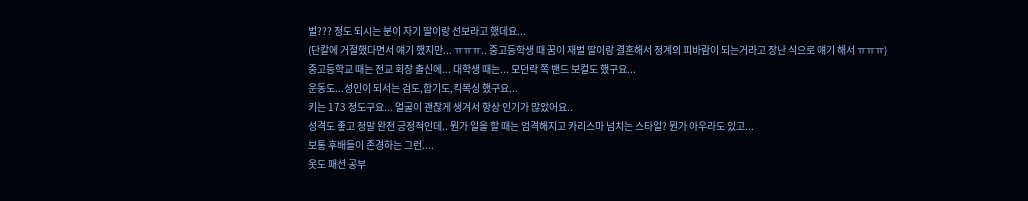벌??? 정도 되시는 분이 자기 딸이랑 선보라고 했데요...
(단칼에 거절했다면서 얘기 했지만... ㅠㅠㅠ.. 중고등학생 때 꿈이 재벌 딸이랑 결혼해서 정계의 피바람이 되는거라고 장난 식으로 얘기 해서 ㅠㅠㅠ)
중고등학교 때는 전교 회장 출신에... 대학생 때는... 모던락 쪽 밴드 보컬도 했구요...
운동도...성인이 되서는 검도,합기도,킥복싱 했구요...
키는 173 정도구요... 얼굴이 괜찮게 생겨서 항상 인기가 많았어요..
성격도 좋고 정말 완전 긍정적인데.. 뭔가 일을 할 때는 엄격해지고 카리스마 넘치는 스타일? 뭔가 아우라도 있고...
보통 후배들이 존경하는 그런....
옷도 패션 공부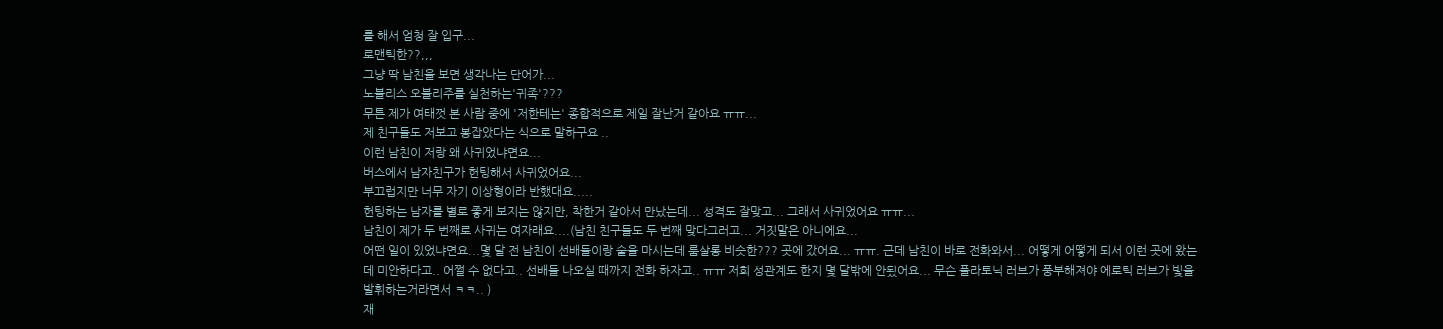를 해서 엄청 잘 입구...
로맨틱한??,,,
그냥 딱 남친을 보면 생각나는 단어가...
노블리스 오블리주를 실천하는'귀족'???
무튼 제가 여태껏 본 사람 중에 '저한테는' 종합적으로 제일 잘난거 같아요 ㅠㅠ...
제 친구들도 저보고 봉잡았다는 식으로 말하구요 ..
이런 남친이 저랑 왜 사귀었냐면요...
버스에서 남자친구가 헌팅해서 사귀었어요...
부끄럽지만 너무 자기 이상형이라 반했대요.....
헌팅하는 남자를 별로 좋게 보지는 않지만, 착한거 같아서 만났는데... 성격도 잘맞고... 그래서 사귀었어요 ㅠㅠ...
남친이 제가 두 번째로 사귀는 여자래요....(남친 친구들도 두 번째 맞다그러고... 거짓말은 아니에요...
어떤 일이 있었냐면요...몇 달 전 남친이 선배들이랑 술을 마시는데 룸살롱 비슷한??? 곳에 갔어요... ㅠㅠ. 근데 남친이 바로 전화와서... 어떻게 어떻게 되서 이런 곳에 왔는데 미안하다고.. 어쩔 수 없다고.. 선배들 나오실 때까지 전화 하자고.. ㅠㅠ 저희 성관계도 한지 몇 달밖에 안됬어요... 무슨 플라토닉 러브가 풍부해져야 에로틱 러브가 빛을 발휘하는거라면서 ㅋㅋ.. )
재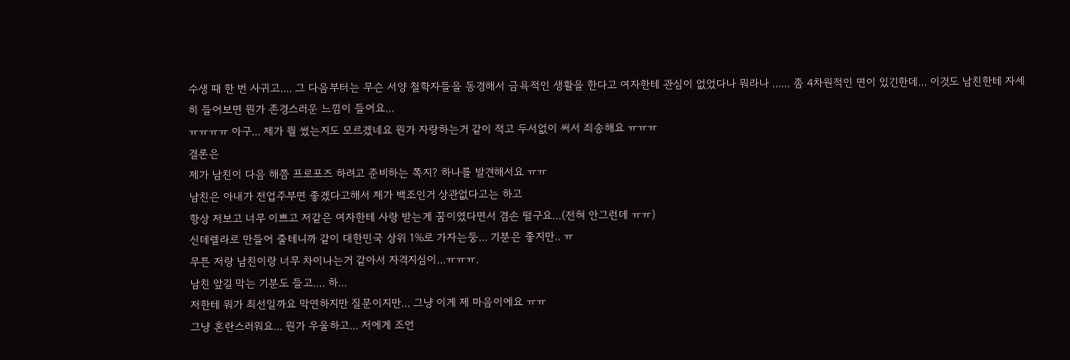수생 때 한 번 사귀고.... 그 다음부터는 무슨 서양 철학자들을 동경해서 금욕적인 생활을 한다고 여자한테 관심이 없었다나 뭐라나 ...... 좀 4차원적인 면이 있긴한데... 이것도 남친한테 자세히 들어보면 뭔가 존경스러운 느낌이 들어요...
ㅠㅠㅠㅠ 아구... 제가 뭘 썼는지도 모르겠네요 뭔가 자랑하는거 같이 적고 두서없이 써서 죄송해요 ㅠㅠㅠ
결론은
제가 남친이 다음 해쯤 프로포즈 하려고 준비하는 쪽지? 하나를 발견해서요 ㅠㅠ
남친은 아내가 전업주부면 좋겠다고해서 제가 백조인거 상관없다고는 하고
항상 저보고 너무 이쁘고 저같은 여자한테 사랑 받는게 꿈이였다면서 겸손 떨구요...(전혀 안그런데 ㅠㅠ)
신데렐라로 만들어 줄테니까 같이 대한민국 상위 1%로 가자는둥... 기분은 좋지만.. ㅠ
무튼 저랑 남친이랑 너무 차이나는거 같아서 자격지심이...ㅠㅠㅠ.
남친 앞길 막는 기분도 들고.... 하...
저한테 뭐가 최선일까요 막연하지만 질문이지만... 그냥 이게 제 마음이에요 ㅠㅠ
그냥 혼란스러워요... 뭔가 우울하고... 저에게 조언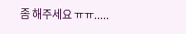좀 해주세요 ㅠㅠ.....